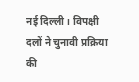नई दिल्ली। विपक्षी दलों ने चुनावी प्रक्रिया की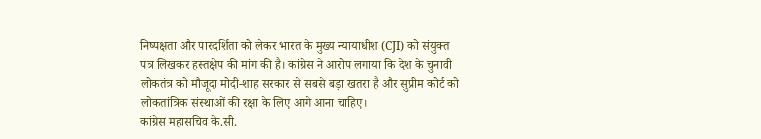निष्पक्षता और पारदर्शिता को लेकर भारत के मुख्य न्यायाधीश (CJI) को संयुक्त पत्र लिखकर हस्तक्षेप की मांग की है। कांग्रेस ने आरोप लगाया कि देश के चुनावी लोकतंत्र को मौजूदा मोदी-शाह सरकार से सबसे बड़ा खतरा है और सुप्रीम कोर्ट को लोकतांत्रिक संस्थाओं की रक्षा के लिए आगे आना चाहिए।
कांग्रेस महासचिव के.सी.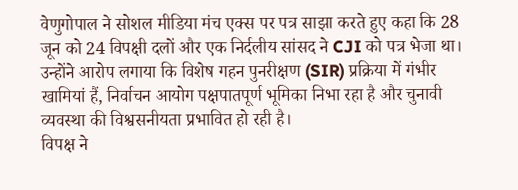वेणुगोपाल ने सोशल मीडिया मंच एक्स पर पत्र साझा करते हुए कहा कि 28 जून को 24 विपक्षी दलों और एक निर्दलीय सांसद ने CJI को पत्र भेजा था। उन्होंने आरोप लगाया कि विशेष गहन पुनरीक्षण (SIR) प्रक्रिया में गंभीर खामियां हैं, निर्वाचन आयोग पक्षपातपूर्ण भूमिका निभा रहा है और चुनावी व्यवस्था की विश्वसनीयता प्रभावित हो रही है।
विपक्ष ने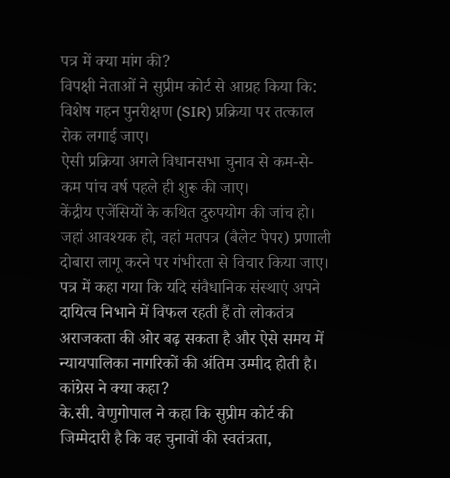पत्र में क्या मांग की?
विपक्षी नेताओं ने सुप्रीम कोर्ट से आग्रह किया कि:
विशेष गहन पुनरीक्षण (SIR) प्रक्रिया पर तत्काल रोक लगाई जाए।
ऐसी प्रक्रिया अगले विधानसभा चुनाव से कम-से-कम पांच वर्ष पहले ही शुरू की जाए।
केंद्रीय एजेंसियों के कथित दुरुपयोग की जांच हो।
जहां आवश्यक हो, वहां मतपत्र (बैलेट पेपर) प्रणाली दोबारा लागू करने पर गंभीरता से विचार किया जाए।
पत्र में कहा गया कि यदि संवैधानिक संस्थाएं अपने दायित्व निभाने में विफल रहती हैं तो लोकतंत्र अराजकता की ओर बढ़ सकता है और ऐसे समय में न्यायपालिका नागरिकों की अंतिम उम्मीद होती है।
कांग्रेस ने क्या कहा?
के.सी. वेणुगोपाल ने कहा कि सुप्रीम कोर्ट की जिम्मेदारी है कि वह चुनावों की स्वतंत्रता,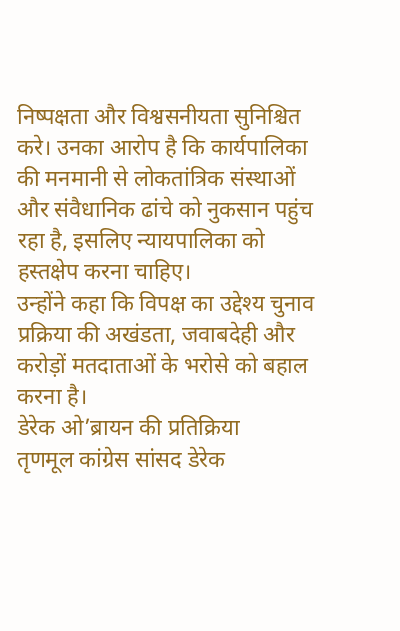निष्पक्षता और विश्वसनीयता सुनिश्चित करे। उनका आरोप है कि कार्यपालिका की मनमानी से लोकतांत्रिक संस्थाओं और संवैधानिक ढांचे को नुकसान पहुंच रहा है, इसलिए न्यायपालिका को हस्तक्षेप करना चाहिए।
उन्होंने कहा कि विपक्ष का उद्देश्य चुनाव प्रक्रिया की अखंडता, जवाबदेही और करोड़ों मतदाताओं के भरोसे को बहाल करना है।
डेरेक ओ’ब्रायन की प्रतिक्रिया
तृणमूल कांग्रेस सांसद डेरेक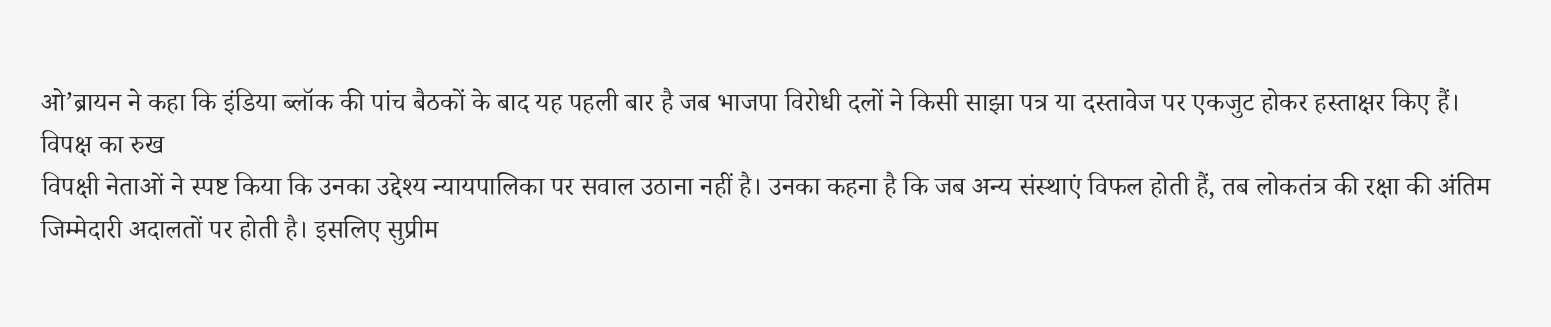ओ’ब्रायन ने कहा कि इंडिया ब्लॉक की पांच बैठकों के बाद यह पहली बार है जब भाजपा विरोधी दलों ने किसी साझा पत्र या दस्तावेज पर एकजुट होकर हस्ताक्षर किए हैं।
विपक्ष का रुख
विपक्षी नेताओं ने स्पष्ट किया कि उनका उद्देश्य न्यायपालिका पर सवाल उठाना नहीं है। उनका कहना है कि जब अन्य संस्थाएं विफल होती हैं, तब लोकतंत्र की रक्षा की अंतिम जिम्मेदारी अदालतों पर होती है। इसलिए सुप्रीम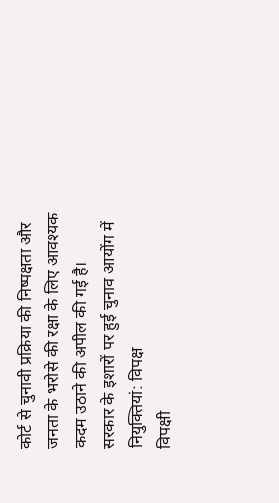कोर्ट से चुनावी प्रक्रिया की निष्पक्षता और जनता के भरोसे की रक्षा के लिए आवश्यक कदम उठाने की अपील की गई है।
सरकार के इशारों पर हुई चुनाव आयोंग में नियुक्तियां: विपक्ष
विपक्षी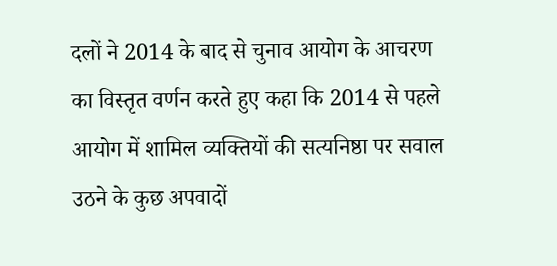दलों ने 2014 के बाद से चुनाव आयोग के आचरण का विस्तृत वर्णन करते हुए कहा कि 2014 से पहले आयोग में शामिल व्यक्तियों की सत्यनिष्ठा पर सवाल उठने के कुछ अपवादों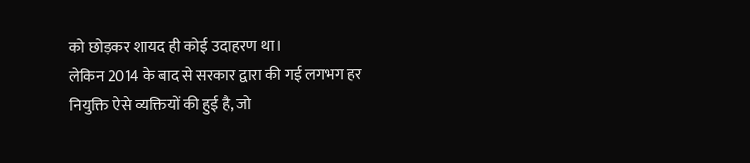को छोड़कर शायद ही कोई उदाहरण था।
लेकिन 2014 के बाद से सरकार द्वारा की गई लगभग हर नियुक्ति ऐसे व्यक्तियों की हुई है, जो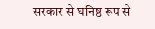सरकार से घनिष्ठ रूप से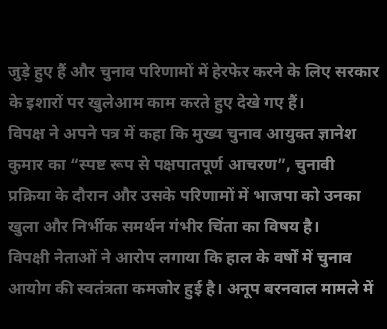जुड़े हुए हैं और चुनाव परिणामों में हेरफेर करने के लिए सरकार के इशारों पर खुलेआम काम करते हुए देखे गए हैं।
विपक्ष ने अपने पत्र में कहा कि मुख्य चुनाव आयुक्त ज्ञानेश कुमार का “स्पष्ट रूप से पक्षपातपूर्ण आचरण”, चुनावी प्रक्रिया के दौरान और उसके परिणामों में भाजपा को उनका खुला और निर्भीक समर्थन गंभीर चिंता का विषय है।
विपक्षी नेताओं ने आरोप लगाया कि हाल के वर्षों में चुनाव आयोग की स्वतंत्रता कमजोर हुई है। अनूप बरनवाल मामले में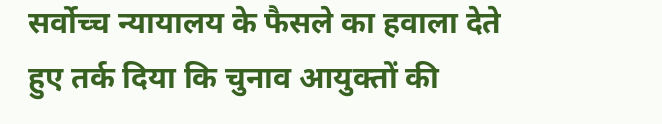सर्वोच्च न्यायालय के फैसले का हवाला देते हुए तर्क दिया कि चुनाव आयुक्तों की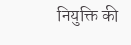नियुक्ति की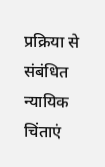प्रक्रिया से संबंधित न्यायिक चिंताएं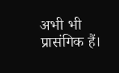अभी भी प्रासंगिक हैं।